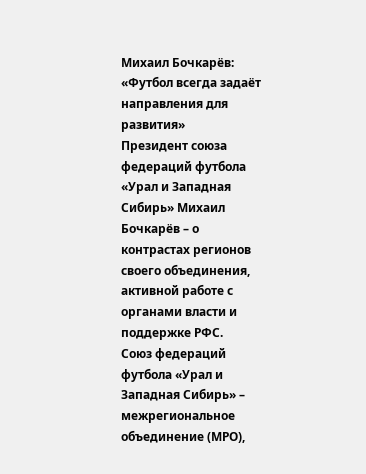Михаил Бочкарёв: «Футбол всегда задаёт направления для развития»
Президент союза федераций футбола «Урал и Западная Сибирь» Михаил Бочкарёв – о контрастах регионов своего объединения, активной работе с органами власти и поддержке РФС.
Союз федераций футбола «Урал и Западная Сибирь» – межрегиональное объединение (МРО),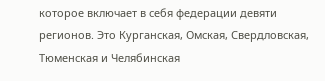которое включает в себя федерации девяти регионов. Это Курганская, Омская, Свердловская, Тюменская и Челябинская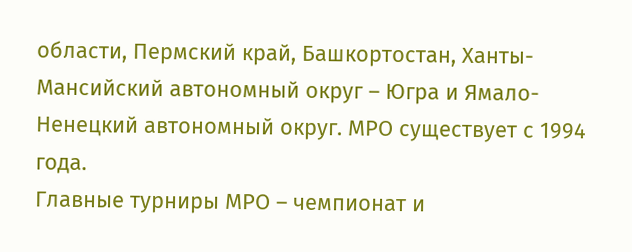области, Пермский край, Башкортостан, Ханты-Мансийский автономный округ – Югра и Ямало-Ненецкий автономный округ. МРО существует с 1994 года.
Главные турниры МРО – чемпионат и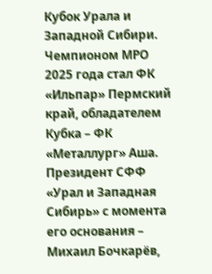Кубок Урала и Западной Сибири. Чемпионом МРО 2025 года стал ФК «Ильпар» Пермский край, обладателем Кубка – ФК «Металлург» Аша.
Президент СФФ «Урал и Западная Сибирь» с момента его основания – Михаил Бочкарёв,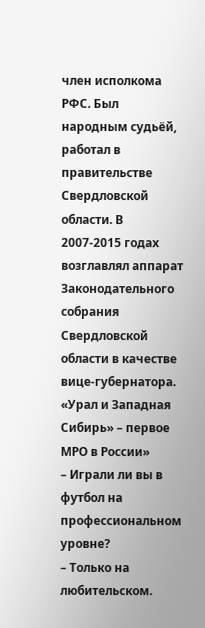член исполкома РФС. Был народным судьёй, работал в правительстве Свердловской области. В 2007-2015 годах возглавлял аппарат Законодательного собрания Свердловской области в качестве вице-губернатора.
«Урал и Западная Сибирь» – первое МРО в России»
– Играли ли вы в футбол на профессиональном уровне?
– Только на любительском.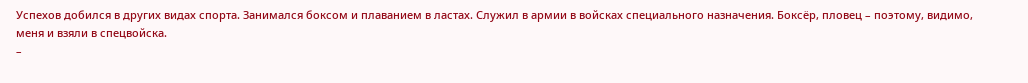Успехов добился в других видах спорта. Занимался боксом и плаванием в ластах. Служил в армии в войсках специального назначения. Боксёр, пловец – поэтому, видимо, меня и взяли в спецвойска.
–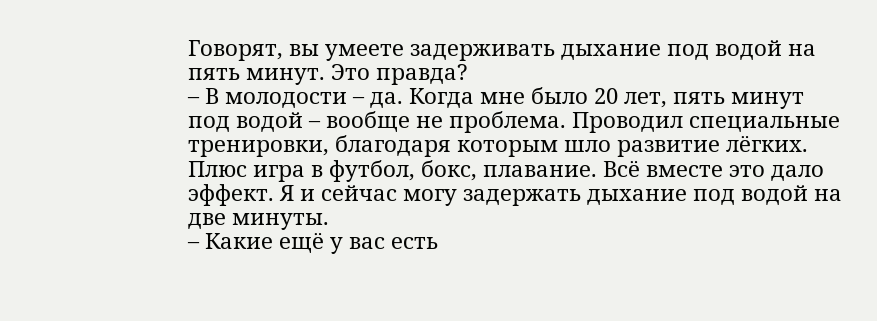Говорят, вы умеете задерживать дыхание под водой на пять минут. Это правда?
– В молодости – да. Когда мне было 20 лет, пять минут под водой – вообще не проблема. Проводил специальные тренировки, благодаря которым шло развитие лёгких. Плюс игра в футбол, бокс, плавание. Всё вместе это дало эффект. Я и сейчас могу задержать дыхание под водой на две минуты.
– Какие ещё у вас есть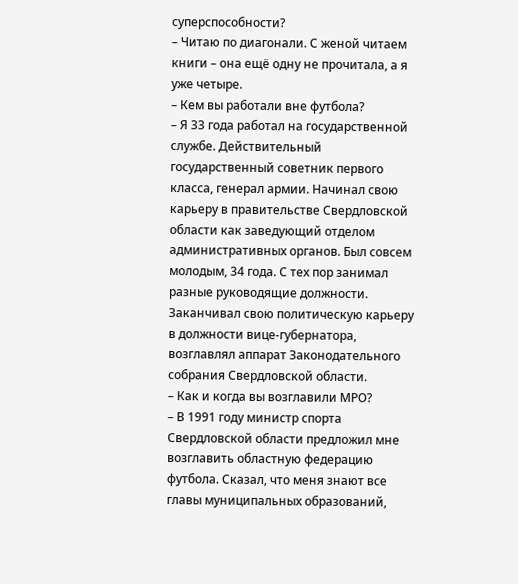суперспособности?
– Читаю по диагонали. С женой читаем книги – она ещё одну не прочитала, а я уже четыре.
– Кем вы работали вне футбола?
– Я 33 года работал на государственной службе. Действительный государственный советник первого класса, генерал армии. Начинал свою карьеру в правительстве Свердловской области как заведующий отделом административных органов. Был совсем молодым, 34 года. С тех пор занимал разные руководящие должности. Заканчивал свою политическую карьеру в должности вице-губернатора, возглавлял аппарат Законодательного собрания Свердловской области.
– Как и когда вы возглавили МРО?
– В 1991 году министр спорта Свердловской области предложил мне возглавить областную федерацию футбола. Сказал, что меня знают все главы муниципальных образований,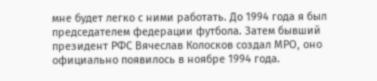мне будет легко с ними работать. До 1994 года я был председателем федерации футбола. Затем бывший президент РФС Вячеслав Колосков создал МРО, оно официально появилось в ноябре 1994 года.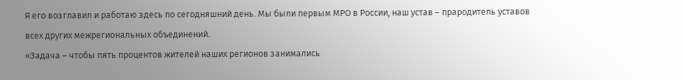Я его возглавил и работаю здесь по сегодняшний день. Мы были первым МРО в России, наш устав – прародитель уставов всех других межрегиональных объединений.
«Задача – чтобы пять процентов жителей наших регионов занимались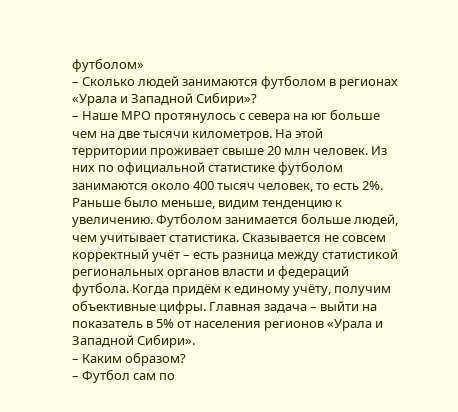футболом»
– Сколько людей занимаются футболом в регионах «Урала и Западной Сибири»?
– Наше МРО протянулось с севера на юг больше чем на две тысячи километров. На этой территории проживает свыше 20 млн человек. Из них по официальной статистике футболом занимаются около 400 тысяч человек, то есть 2%. Раньше было меньше, видим тенденцию к увеличению. Футболом занимается больше людей, чем учитывает статистика. Сказывается не совсем корректный учёт – есть разница между статистикой региональных органов власти и федераций футбола. Когда придём к единому учёту, получим объективные цифры. Главная задача – выйти на показатель в 5% от населения регионов «Урала и Западной Сибири».
– Каким образом?
– Футбол сам по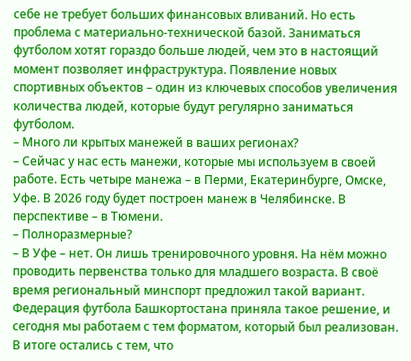себе не требует больших финансовых вливаний. Но есть проблема с материально-технической базой. Заниматься футболом хотят гораздо больше людей, чем это в настоящий момент позволяет инфраструктура. Появление новых спортивных объектов – один из ключевых способов увеличения количества людей, которые будут регулярно заниматься футболом.
– Много ли крытых манежей в ваших регионах?
– Сейчас у нас есть манежи, которые мы используем в своей работе. Есть четыре манежа – в Перми, Екатеринбурге, Омске, Уфе. В 2026 году будет построен манеж в Челябинске. В перспективе – в Тюмени.
– Полноразмерные?
– В Уфе – нет. Он лишь тренировочного уровня. На нём можно проводить первенства только для младшего возраста. В своё время региональный минспорт предложил такой вариант. Федерация футбола Башкортостана приняла такое решение, и сегодня мы работаем с тем форматом, который был реализован. В итоге остались с тем, что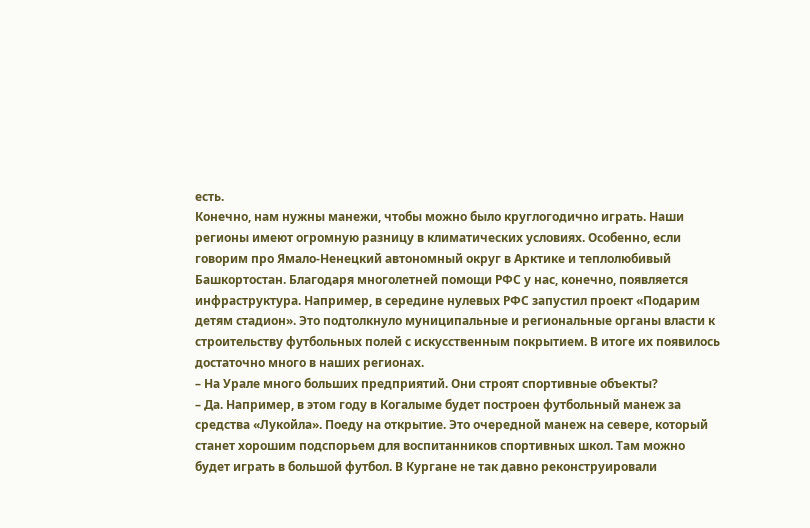есть.
Конечно, нам нужны манежи, чтобы можно было круглогодично играть. Наши регионы имеют огромную разницу в климатических условиях. Особенно, если говорим про Ямало-Ненецкий автономный округ в Арктике и теплолюбивый Башкортостан. Благодаря многолетней помощи РФС у нас, конечно, появляется инфраструктура. Например, в середине нулевых РФС запустил проект «Подарим детям стадион». Это подтолкнуло муниципальные и региональные органы власти к строительству футбольных полей с искусственным покрытием. В итоге их появилось достаточно много в наших регионах.
– На Урале много больших предприятий. Они строят спортивные объекты?
– Да. Например, в этом году в Когалыме будет построен футбольный манеж за средства «Лукойла». Поеду на открытие. Это очередной манеж на севере, который станет хорошим подспорьем для воспитанников спортивных школ. Там можно будет играть в большой футбол. В Кургане не так давно реконструировали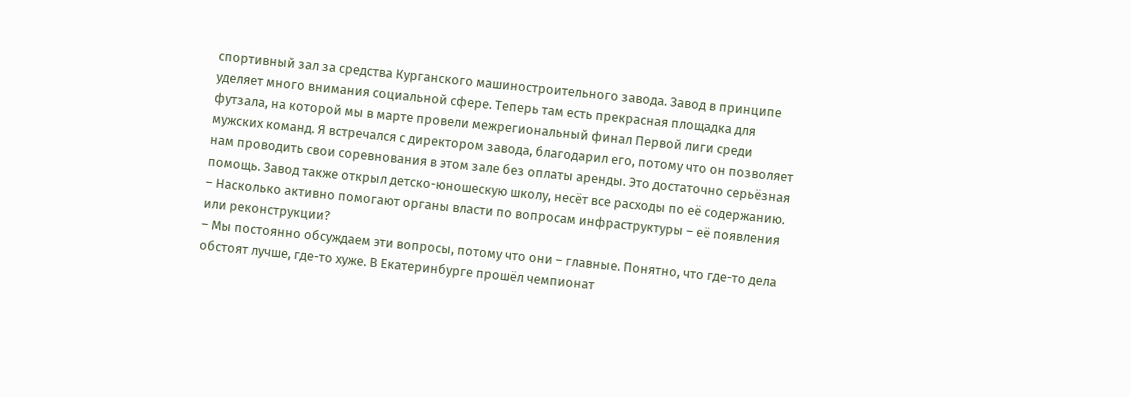спортивный зал за средства Курганского машиностроительного завода. Завод в принципе уделяет много внимания социальной сфере. Теперь там есть прекрасная площадка для футзала, на которой мы в марте провели межрегиональный финал Первой лиги среди мужских команд. Я встречался с директором завода, благодарил его, потому что он позволяет нам проводить свои соревнования в этом зале без оплаты аренды. Это достаточно серьёзная помощь. Завод также открыл детско-юношескую школу, несёт все расходы по её содержанию.
– Насколько активно помогают органы власти по вопросам инфраструктуры – её появления или реконструкции?
– Мы постоянно обсуждаем эти вопросы, потому что они – главные. Понятно, что где-то дела обстоят лучше, где-то хуже. В Екатеринбурге прошёл чемпионат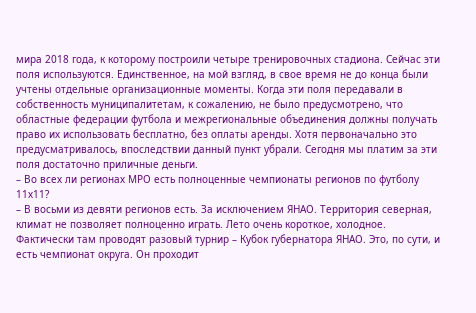мира 2018 года, к которому построили четыре тренировочных стадиона. Сейчас эти поля используются. Единственное, на мой взгляд, в свое время не до конца были учтены отдельные организационные моменты. Когда эти поля передавали в собственность муниципалитетам, к сожалению, не было предусмотрено, что областные федерации футбола и межрегиональные объединения должны получать право их использовать бесплатно, без оплаты аренды. Хотя первоначально это предусматривалось, впоследствии данный пункт убрали. Сегодня мы платим за эти поля достаточно приличные деньги.
– Во всех ли регионах МРО есть полноценные чемпионаты регионов по футболу 11х11?
– В восьми из девяти регионов есть. За исключением ЯНАО. Территория северная, климат не позволяет полноценно играть. Лето очень короткое, холодное. Фактически там проводят разовый турнир – Кубок губернатора ЯНАО. Это, по сути, и есть чемпионат округа. Он проходит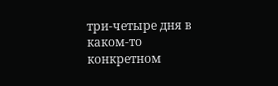три-четыре дня в каком-то конкретном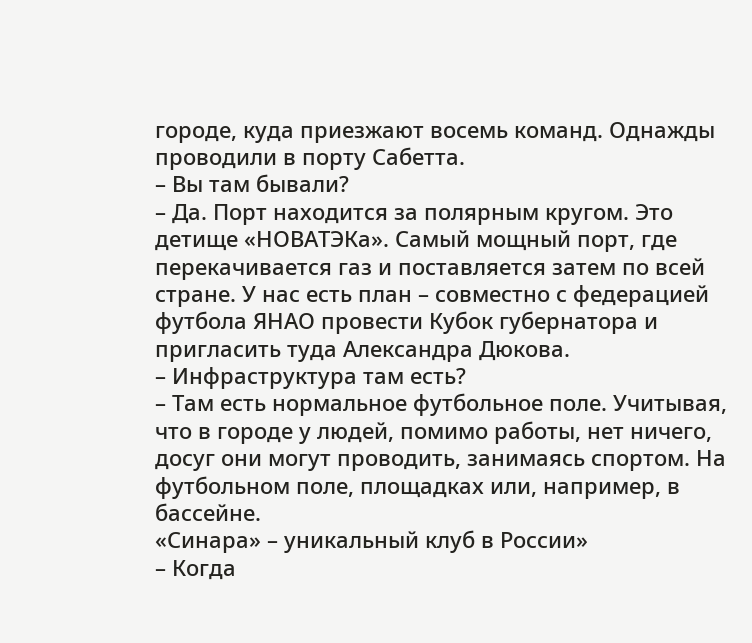городе, куда приезжают восемь команд. Однажды проводили в порту Сабетта.
– Вы там бывали?
– Да. Порт находится за полярным кругом. Это детище «НОВАТЭКа». Самый мощный порт, где перекачивается газ и поставляется затем по всей стране. У нас есть план – совместно с федерацией футбола ЯНАО провести Кубок губернатора и пригласить туда Александра Дюкова.
– Инфраструктура там есть?
– Там есть нормальное футбольное поле. Учитывая, что в городе у людей, помимо работы, нет ничего, досуг они могут проводить, занимаясь спортом. На футбольном поле, площадках или, например, в бассейне.
«Синара» – уникальный клуб в России»
– Когда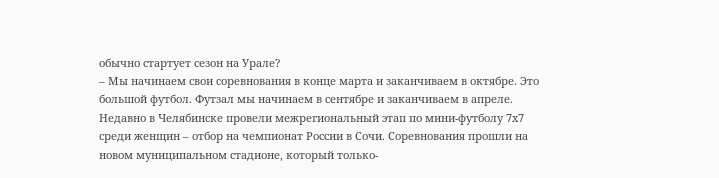обычно стартует сезон на Урале?
– Мы начинаем свои соревнования в конце марта и заканчиваем в октябре. Это большой футбол. Футзал мы начинаем в сентябре и заканчиваем в апреле. Недавно в Челябинске провели межрегиональный этап по мини-футболу 7х7 среди женщин – отбор на чемпионат России в Сочи. Соревнования прошли на новом муниципальном стадионе, который только-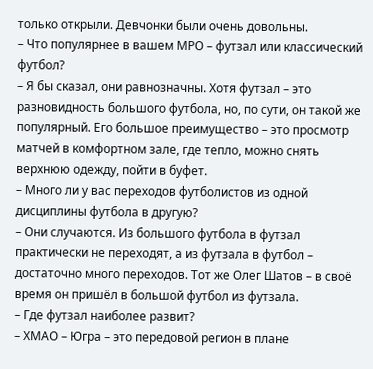только открыли. Девчонки были очень довольны.
– Что популярнее в вашем МРО – футзал или классический футбол?
– Я бы сказал, они равнозначны. Хотя футзал – это разновидность большого футбола, но, по сути, он такой же популярный. Его большое преимущество – это просмотр матчей в комфортном зале, где тепло, можно снять верхнюю одежду, пойти в буфет.
– Много ли у вас переходов футболистов из одной дисциплины футбола в другую?
– Они случаются. Из большого футбола в футзал практически не переходят, а из футзала в футбол – достаточно много переходов. Тот же Олег Шатов – в своё время он пришёл в большой футбол из футзала.
– Где футзал наиболее развит?
– ХМАО – Югра – это передовой регион в плане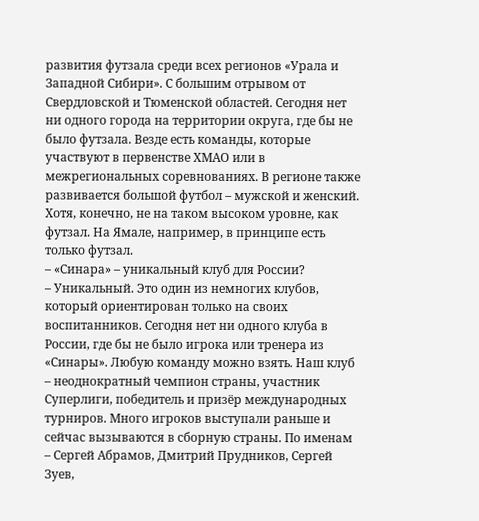развития футзала среди всех регионов «Урала и Западной Сибири». С большим отрывом от Свердловской и Тюменской областей. Сегодня нет ни одного города на территории округа, где бы не было футзала. Везде есть команды, которые участвуют в первенстве ХМАО или в межрегиональных соревнованиях. В регионе также развивается большой футбол – мужской и женский. Хотя, конечно, не на таком высоком уровне, как футзал. На Ямале, например, в принципе есть только футзал.
– «Синара» – уникальный клуб для России?
– Уникальный. Это один из немногих клубов, который ориентирован только на своих воспитанников. Сегодня нет ни одного клуба в России, где бы не было игрока или тренера из «Синары». Любую команду можно взять. Наш клуб – неоднократный чемпион страны, участник Суперлиги, победитель и призёр международных турниров. Много игроков выступали раньше и сейчас вызываются в сборную страны. По именам – Сергей Абрамов, Дмитрий Прудников, Сергей Зуев,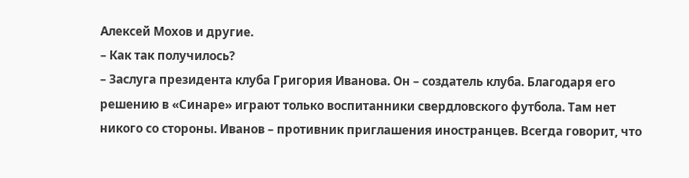Алексей Мохов и другие.
– Как так получилось?
– Заслуга президента клуба Григория Иванова. Он – создатель клуба. Благодаря его решению в «Синаре» играют только воспитанники свердловского футбола. Там нет никого со стороны. Иванов – противник приглашения иностранцев. Всегда говорит, что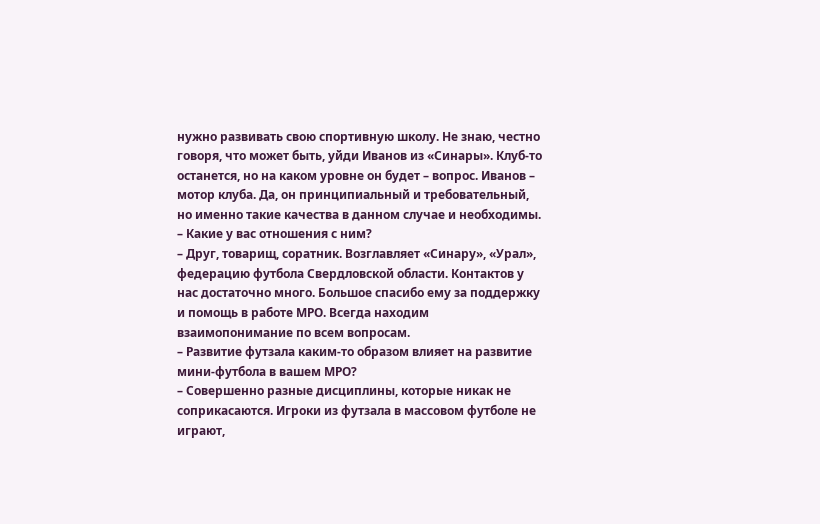нужно развивать свою спортивную школу. Не знаю, честно говоря, что может быть, уйди Иванов из «Синары». Клуб-то останется, но на каком уровне он будет – вопрос. Иванов – мотор клуба. Да, он принципиальный и требовательный, но именно такие качества в данном случае и необходимы.
– Какие у вас отношения с ним?
– Друг, товарищ, соратник. Возглавляет «Синару», «Урал», федерацию футбола Свердловской области. Контактов у нас достаточно много. Большое спасибо ему за поддержку и помощь в работе МРО. Всегда находим взаимопонимание по всем вопросам.
– Развитие футзала каким-то образом влияет на развитие мини-футбола в вашем МРО?
– Совершенно разные дисциплины, которые никак не соприкасаются. Игроки из футзала в массовом футболе не играют,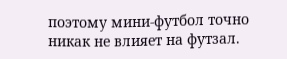поэтому мини-футбол точно никак не влияет на футзал.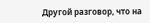Другой разговор, что на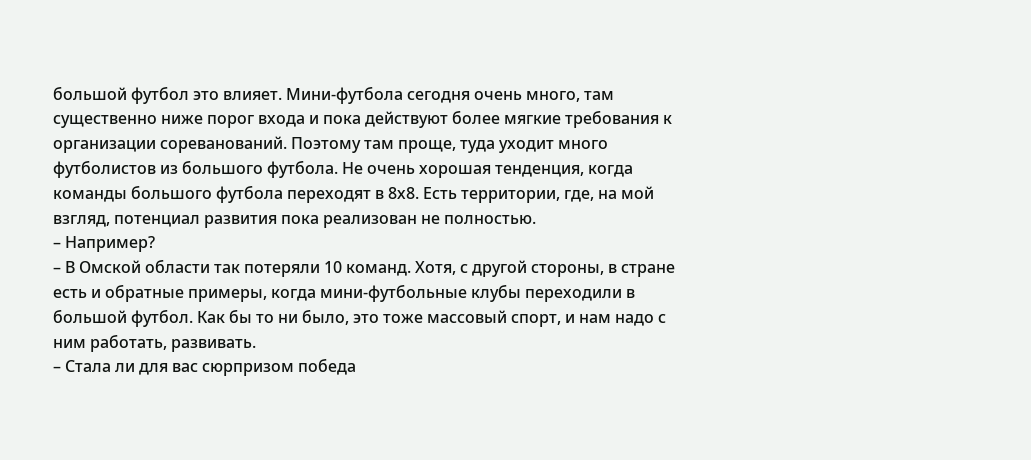большой футбол это влияет. Мини-футбола сегодня очень много, там существенно ниже порог входа и пока действуют более мягкие требования к организации сореванований. Поэтому там проще, туда уходит много футболистов из большого футбола. Не очень хорошая тенденция, когда команды большого футбола переходят в 8х8. Есть территории, где, на мой взгляд, потенциал развития пока реализован не полностью.
– Например?
– В Омской области так потеряли 10 команд. Хотя, с другой стороны, в стране есть и обратные примеры, когда мини-футбольные клубы переходили в большой футбол. Как бы то ни было, это тоже массовый спорт, и нам надо с ним работать, развивать.
– Стала ли для вас сюрпризом победа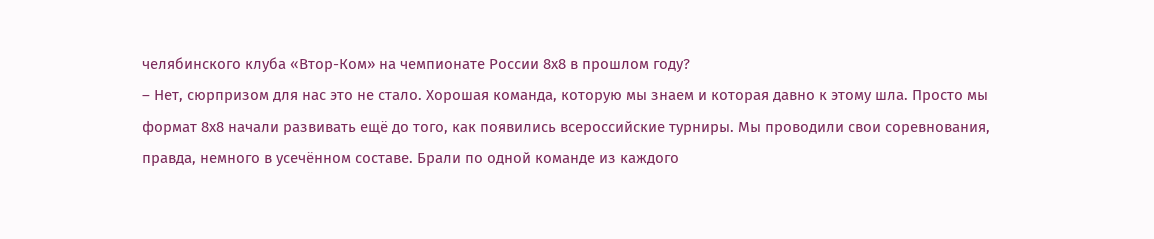челябинского клуба «Втор-Ком» на чемпионате России 8х8 в прошлом году?
– Нет, сюрпризом для нас это не стало. Хорошая команда, которую мы знаем и которая давно к этому шла. Просто мы формат 8х8 начали развивать ещё до того, как появились всероссийские турниры. Мы проводили свои соревнования, правда, немного в усечённом составе. Брали по одной команде из каждого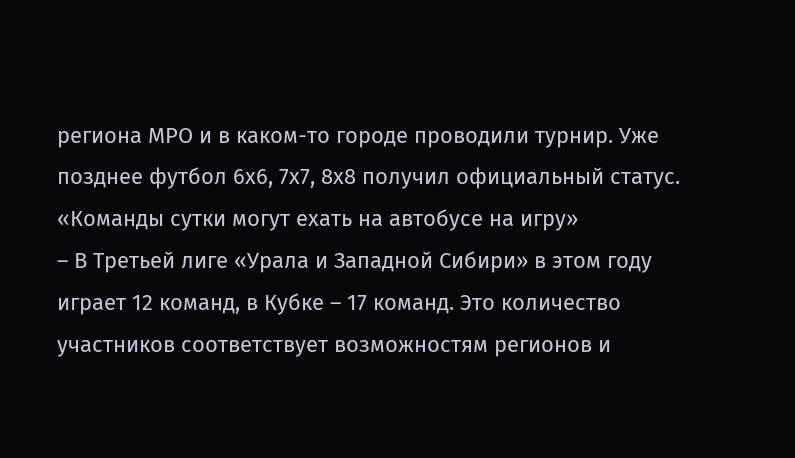региона МРО и в каком-то городе проводили турнир. Уже позднее футбол 6х6, 7х7, 8х8 получил официальный статус.
«Команды сутки могут ехать на автобусе на игру»
– В Третьей лиге «Урала и Западной Сибири» в этом году играет 12 команд, в Кубке – 17 команд. Это количество участников соответствует возможностям регионов и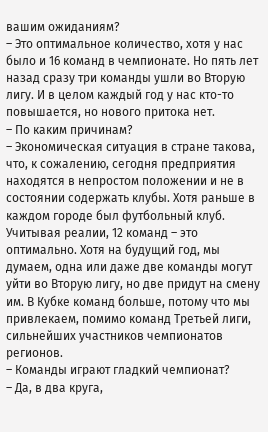вашим ожиданиям?
– Это оптимальное количество, хотя у нас было и 16 команд в чемпионате. Но пять лет назад сразу три команды ушли во Вторую лигу. И в целом каждый год у нас кто-то повышается, но нового притока нет.
– По каким причинам?
– Экономическая ситуация в стране такова, что, к сожалению, сегодня предприятия находятся в непростом положении и не в состоянии содержать клубы. Хотя раньше в каждом городе был футбольный клуб. Учитывая реалии, 12 команд – это оптимально. Хотя на будущий год, мы думаем, одна или даже две команды могут уйти во Вторую лигу, но две придут на смену им. В Кубке команд больше, потому что мы привлекаем, помимо команд Третьей лиги, сильнейших участников чемпионатов регионов.
– Команды играют гладкий чемпионат?
– Да, в два круга,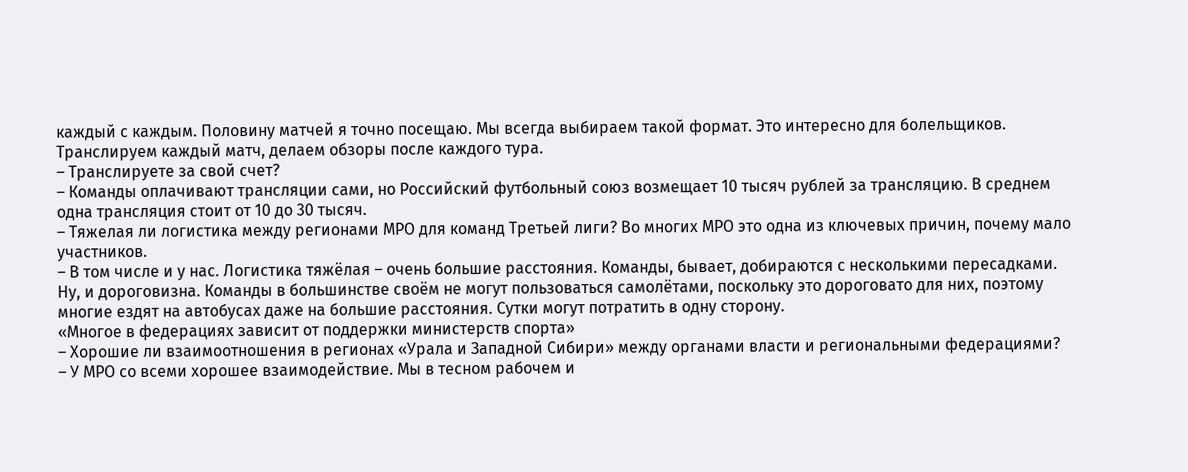каждый с каждым. Половину матчей я точно посещаю. Мы всегда выбираем такой формат. Это интересно для болельщиков. Транслируем каждый матч, делаем обзоры после каждого тура.
– Транслируете за свой счет?
– Команды оплачивают трансляции сами, но Российский футбольный союз возмещает 10 тысяч рублей за трансляцию. В среднем одна трансляция стоит от 10 до 30 тысяч.
– Тяжелая ли логистика между регионами МРО для команд Третьей лиги? Во многих МРО это одна из ключевых причин, почему мало участников.
– В том числе и у нас. Логистика тяжёлая – очень большие расстояния. Команды, бывает, добираются с несколькими пересадками. Ну, и дороговизна. Команды в большинстве своём не могут пользоваться самолётами, поскольку это дороговато для них, поэтому многие ездят на автобусах даже на большие расстояния. Сутки могут потратить в одну сторону.
«Многое в федерациях зависит от поддержки министерств спорта»
– Хорошие ли взаимоотношения в регионах «Урала и Западной Сибири» между органами власти и региональными федерациями?
– У МРО со всеми хорошее взаимодействие. Мы в тесном рабочем и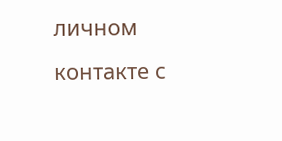личном контакте с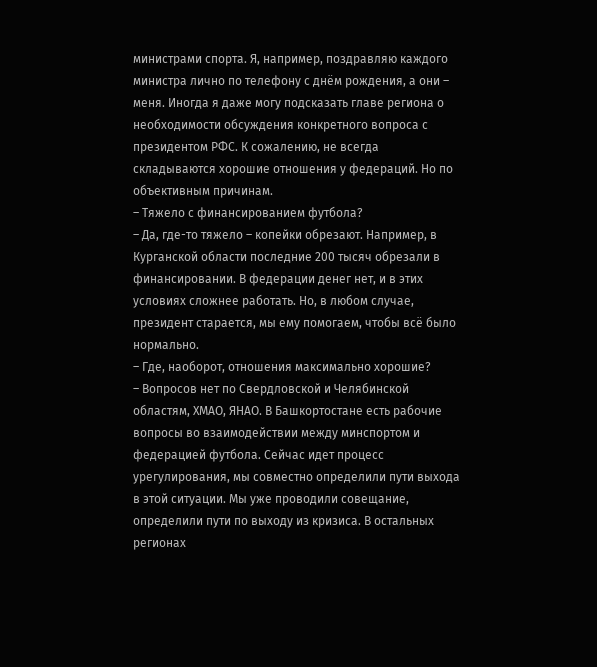министрами спорта. Я, например, поздравляю каждого министра лично по телефону с днём рождения, а они – меня. Иногда я даже могу подсказать главе региона о необходимости обсуждения конкретного вопроса с президентом РФС. К сожалению, не всегда складываются хорошие отношения у федераций. Но по объективным причинам.
– Тяжело с финансированием футбола?
– Да, где-то тяжело – копейки обрезают. Например, в Курганской области последние 200 тысяч обрезали в финансировании. В федерации денег нет, и в этих условиях сложнее работать. Но, в любом случае, президент старается, мы ему помогаем, чтобы всё было нормально.
– Где, наоборот, отношения максимально хорошие?
– Вопросов нет по Свердловской и Челябинской областям, ХМАО, ЯНАО. В Башкортостане есть рабочие вопросы во взаимодействии между минспортом и федерацией футбола. Сейчас идет процесс урегулирования, мы совместно определили пути выхода в этой ситуации. Мы уже проводили совещание, определили пути по выходу из кризиса. В остальных регионах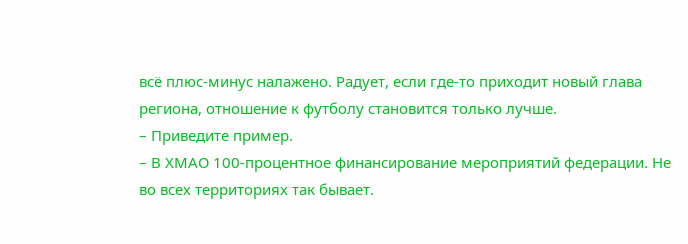всё плюс-минус налажено. Радует, если где-то приходит новый глава региона, отношение к футболу становится только лучше.
– Приведите пример.
– В ХМАО 100-процентное финансирование мероприятий федерации. Не во всех территориях так бывает.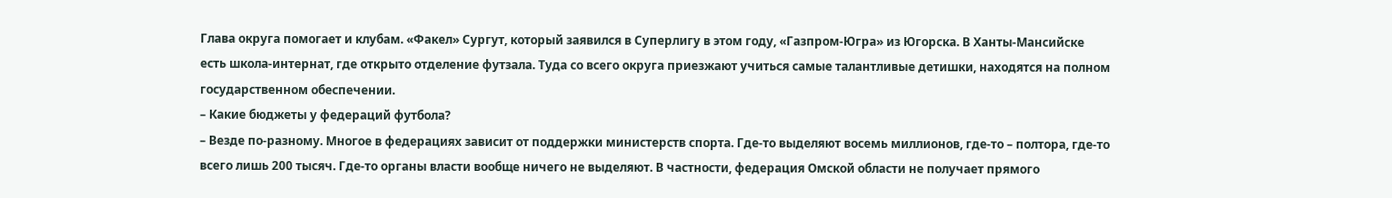Глава округа помогает и клубам. «Факел» Сургут, который заявился в Суперлигу в этом году, «Газпром-Югра» из Югорска. В Ханты-Мансийске есть школа-интернат, где открыто отделение футзала. Туда со всего округа приезжают учиться самые талантливые детишки, находятся на полном государственном обеспечении.
– Какие бюджеты у федераций футбола?
– Везде по-разному. Многое в федерациях зависит от поддержки министерств спорта. Где-то выделяют восемь миллионов, где-то – полтора, где-то всего лишь 200 тысяч. Где-то органы власти вообще ничего не выделяют. В частности, федерация Омской области не получает прямого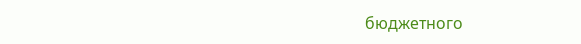бюджетного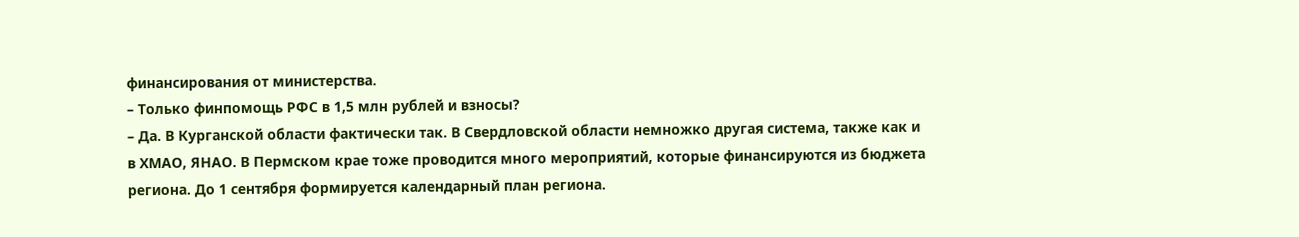финансирования от министерства.
– Только финпомощь РФС в 1,5 млн рублей и взносы?
– Да. В Курганской области фактически так. В Свердловской области немножко другая система, также как и в ХМАО, ЯНАО. В Пермском крае тоже проводится много мероприятий, которые финансируются из бюджета региона. До 1 сентября формируется календарный план региона.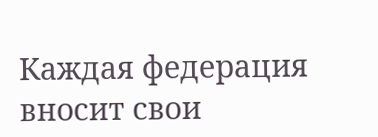Каждая федерация вносит свои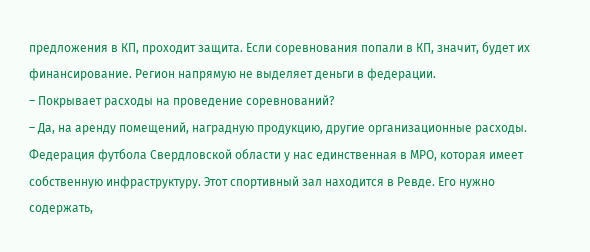предложения в КП, проходит защита. Если соревнования попали в КП, значит, будет их финансирование. Регион напрямую не выделяет деньги в федерации.
– Покрывает расходы на проведение соревнований?
– Да, на аренду помещений, наградную продукцию, другие организационные расходы. Федерация футбола Свердловской области у нас единственная в МРО, которая имеет собственную инфраструктуру. Этот спортивный зал находится в Ревде. Его нужно содержать,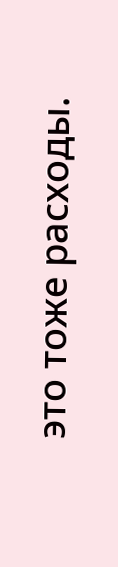это тоже расходы.